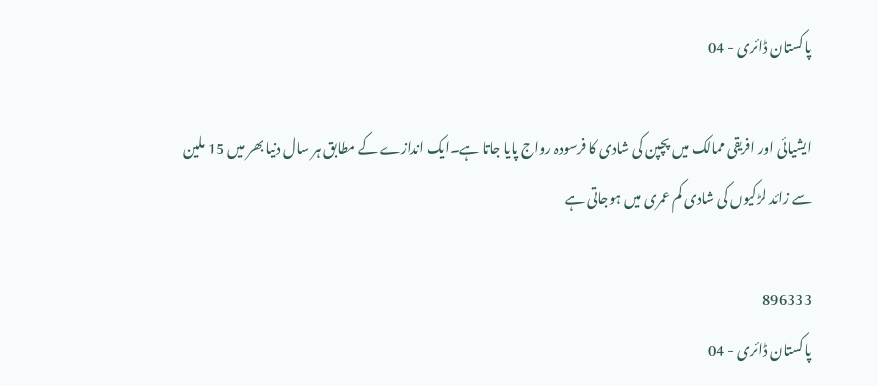پاکستان ڈائری - 04

ایشیائی اور افریقی ممالک میں پچپن کی شادی کا فرسودہ رواج پایا جاتا ہے۔ایک اندازے کے مطابق ہر سال دنیا بھر میں 15 ملین سے زائد لڑکیوں کی شادی کم عمری میں ہوجاتی ہے

896333
پاکستان ڈائری - 04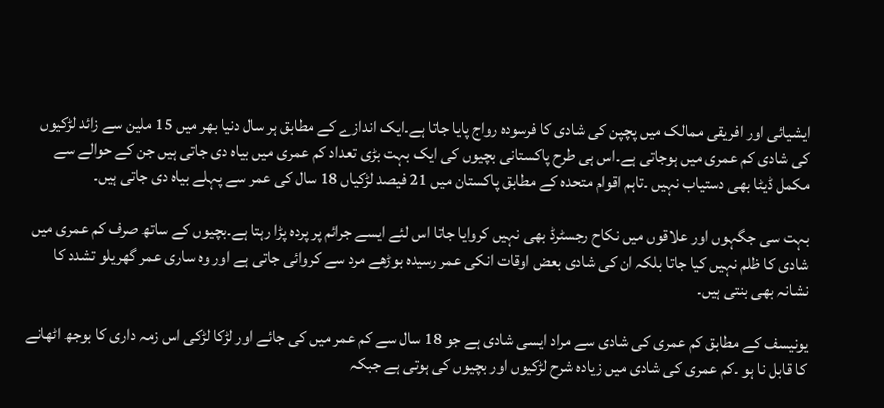ایشیائی اور افریقی ممالک میں پچپن کی شادی کا فرسودہ رواج پایا جاتا ہے۔ایک اندازے کے مطابق ہر سال دنیا بھر میں 15 ملین سے زائد لڑکیوں کی شادی کم عمری میں ہوجاتی ہے۔اس ہی طرح پاکستانی بچیوں کی ایک بہت بڑی تعداد کم عمری میں بیاہ دی جاتی ہیں جن کے حوالے سے مکمل ڈیٹا بھی دستیاب نہیں ۔تاہم اقوام متحدہ کے مطابق پاکستان میں 21 فیصد لڑکیاں 18 سال کی عمر سے پہلے بیاہ دی جاتی ہیں۔

بہت سی جگہوں اور علاقوں میں نکاح رجسٹرڈ بھی نہیں کروایا جاتا اس لئے ایسے جرائم پر پردہ پڑا رہتا ہے۔بچیوں کے ساتھ صرف کم عمری میں شادی کا ظلم نہیں کیا جاتا بلکہ ان کی شادی بعض اوقات انکی عمر رسیدہ بوڑھے مرد سے کروائی جاتی ہے اور وہ ساری عمر گھریلو تشدد کا نشانہ بھی بنتی ہیں۔

یونیسف کے مطابق کم عمری کی شادی سے مراد ایسی شادی ہے جو 18 سال سے کم عمر میں کی جائے اور لڑکا لڑکی اس زمہ داری کا بوجھ اٹھانے کا قابل نا ہو ۔کم عمری کی شادی میں زیادہ شرح لڑکیوں اور بچیوں کی ہوتی ہے جبکہ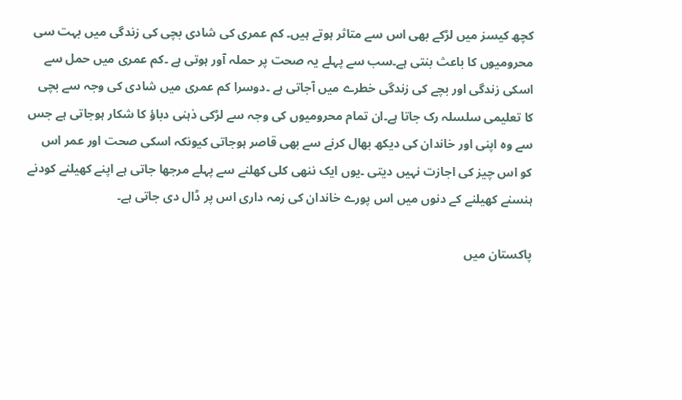کچھ کیسز میں لڑکے بھی اس سے متاثر ہوتے ہیں۔ کم عمری کی شادی بچی کی زندگی میں بہت سی محرومیوں کا باعث بنتی ہے۔سب سے پہلے یہ صحت پر حملہ آور ہوتی ہے ۔کم عمری میں حمل سے اسکی زندگی اور بچے کی زندگی خطرے میں آجاتی ہے ۔دوسرا کم عمری میں شادی کی وجہ سے بچی کا تعلیمی سلسلہ رک جاتا ہے۔ان تمام محرومیوں کی وجہ سے لڑکی ذہنی دباؤ کا شکار ہوجاتی ہے جس سے وہ اپنی اور خاندان کی دیکھ بھال کرنے سے بھی قاصر ہوجاتی کیونکہ اسکی صحت اور عمر اس کو اس چیز کی اجازت نہیں دیتی ۔یوں ایک ننھی کلی کھلنے سے پہلے مرجھا جاتی ہے اپنے کھیلنے کودنے ہنسنے کھیلنے کے دنوں میں اس پورے خاندان کی زمہ داری اس پر ڈال دی جاتی ہے۔

پاکستان میں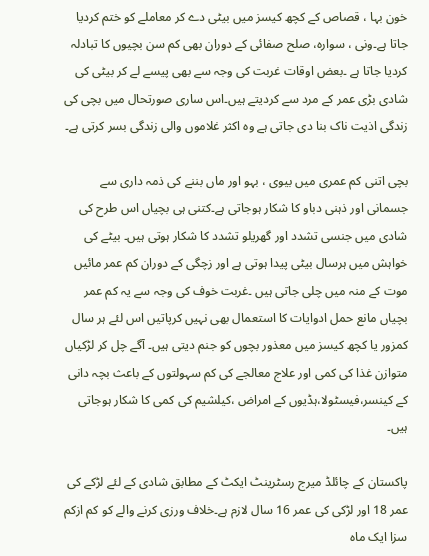خون بہا ، قصاص کے کچھ کیسز میں بیٹی دے کر معاملے کو ختم کردیا جاتا ہے۔ونی ، سوارہ، صلح صفائی کے دوران بھی کم سن بچیوں کا تبادلہ کردیا جاتا ہے ۔بعض اوقات غربت کی وجہ سے بھی پیسے لے کر بیٹی کی شادی بڑی عمر کے مرد سے کردیتے ہیں۔اس ساری صورتحال میں بچی کی زندگی اذیت ناک بنا دی جاتی ہے وہ اکثر غلاموں والی زندگی بسر کرتی ہے۔

بچی اتنی کم عمری میں بیوی ، بہو اور ماں بننے کی ذمہ داری سے جسمانی اور ذہنی دباو کا شکار ہوجاتی ہے۔کتنی ہی بچیاں اس طرح کی شادی میں جنسی تشدد اور گھریلو تشدد کا شکار ہوتی ہیں۔ بیٹے کی خواہش میں ہرسال بیٹی پیدا ہوتی ہے اور زچگی کے دوران کم عمر مائیں موت کے منہ میں چلی جاتی ہیں ۔غربت خوف کی وجہ سے یہ کم عمر بچیاں مانع حمل ادوایات کا استعمال بھی نہیں کرپاتیں اس لئے ہر سال کمزور یا کچھ کیسز میں معذور بچوں کو جنم دیتی ہیں۔ آگے چل کر لڑکیاں متوازن غذا کی کمی اور علاج معالجے کی کم سہولتوں کے باعث بچہ دانی کے کینسر،فیسٹولا،ہڈیوں کے امراض ،کیلشیم کی کمی کا شکار ہوجاتی ہیں۔

پاکستان کے چائلڈ میرج رسٹرینٹ ایکٹ کے مطابق شادی کے لئے لڑکے کی عمر 18 اور لڑکی کی عمر 16 سال لازم ہے۔خلاف ورزی کرنے والے کو کم ازکم سزا ایک ماہ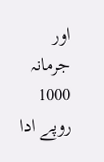اور جرمانہ 1000 روپے ادا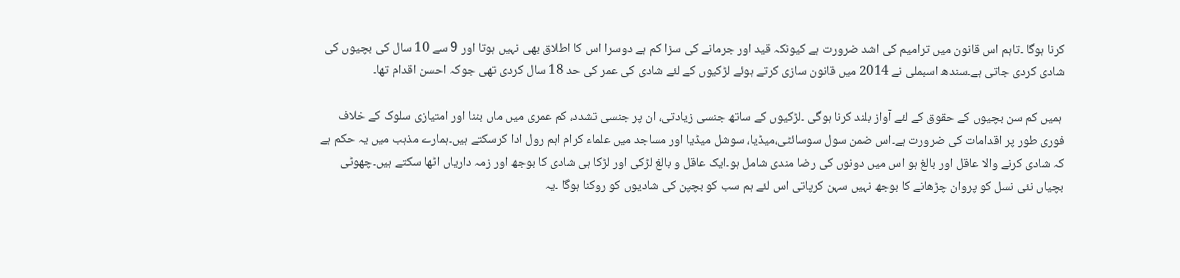کرنا ہوگا ۔تاہم اس قانون میں ترامیم کی اشد ضرورت ہے کیونکہ قید اور جرمانے کی سزا کم ہے دوسرا اس کا اطلاق بھی نہیں ہوتا اور 9 سے 10 سال کی بچیوں کی شادی کردی جاتی ہے۔سندھ اسبملی نے 2014 میں قانون سازی کرتے ہوئے لڑکیوں کے لئے شادی کی عمر کی حد 18 سال کردی تھی جوکہ احسن اقدام تھا۔

 ہمیں کم سن بچیوں کے حقوق کے لئے آواز بلند کرنا ہوگی ۔لڑکیوں کے ساتھ جنسی زیادتی، ان پر جنسی تشدد، کم عمری میں ماں بننا اور امتیازی سلوک کے خلاف فوری طور پر اقدامات کی ضرورت ہے۔اس ضمن سول سوسائٹی،میڈیا، سوشل میڈیا اور مساجد میں علماء کرام اہم رول ادا کرسکتے ہیں۔ہمارے مذہب میں یہ حکم ہے کہ شادی کرنے والا عاقل اور بالغ ہو اس میں دونوں کی رضا مندی شامل ہو۔ایک عاقل و بالغ لڑکی اور لڑکا ہی شادی کا بوجھ اور زمہ داریاں اٹھا سکتے ہیں۔چھوٹی بچیاں نئی نسل کو پروان چڑھانے کا بوجھ نہیں سہن کرپاتی اس لئے ہم سب کو بچپن کی شادیوں کو روکنا ہوگا ۔یہ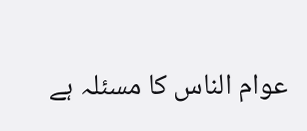عوام الناس کا مسئلہ ہے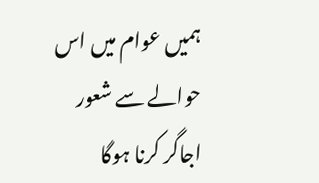ہمیں عوام میں اس حوالے سے شعور اجاگر کرنا ہوگا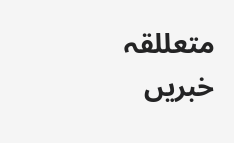متعللقہ خبریں